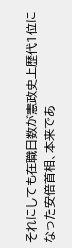それにしても在職日数が憲政史上歴代1位になった安倍首相、本来であ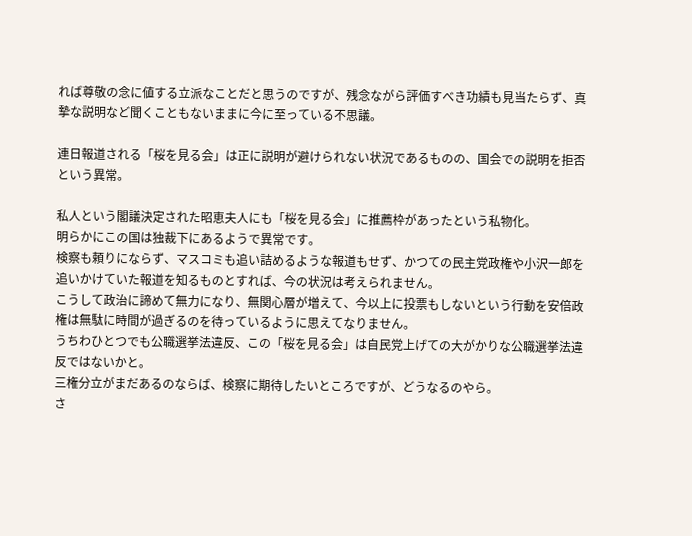れば尊敬の念に値する立派なことだと思うのですが、残念ながら評価すべき功績も見当たらず、真摯な説明など聞くこともないままに今に至っている不思議。

連日報道される「桜を見る会」は正に説明が避けられない状況であるものの、国会での説明を拒否という異常。

私人という閣議決定された昭恵夫人にも「桜を見る会」に推薦枠があったという私物化。
明らかにこの国は独裁下にあるようで異常です。
検察も頼りにならず、マスコミも追い詰めるような報道もせず、かつての民主党政権や小沢一郎を追いかけていた報道を知るものとすれば、今の状況は考えられません。
こうして政治に諦めて無力になり、無関心層が増えて、今以上に投票もしないという行動を安倍政権は無駄に時間が過ぎるのを待っているように思えてなりません。
うちわひとつでも公職選挙法違反、この「桜を見る会」は自民党上げての大がかりな公職選挙法違反ではないかと。
三権分立がまだあるのならば、検察に期待したいところですが、どうなるのやら。
さ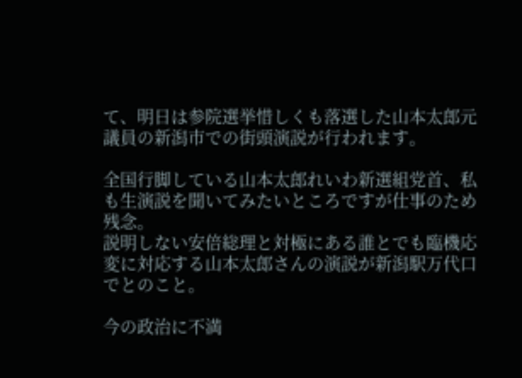て、明日は参院選挙惜しくも落選した山本太郎元議員の新潟市での街頭演説が行われます。

全国行脚している山本太郎れいわ新選組党首、私も生演説を聞いてみたいところですが仕事のため残念。
説明しない安倍総理と対極にある誰とでも臨機応変に対応する山本太郎さんの演説が新潟駅万代口でとのこと。

今の政治に不満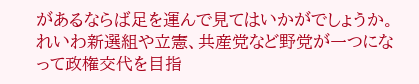があるならば足を運んで見てはいかがでしょうか。
れいわ新選組や立憲、共産党など野党が一つになって政権交代を目指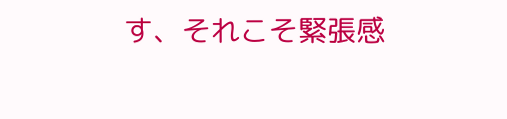す、それこそ緊張感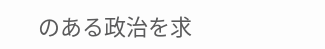のある政治を求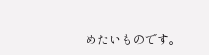めたいものです。